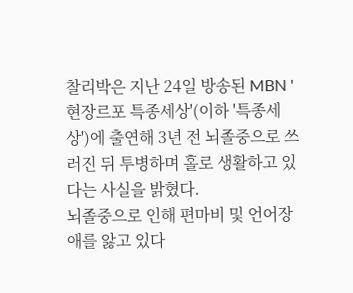찰리박은 지난 24일 방송된 MBN '현장르포 특종세상'(이하 '특종세상')에 출연해 3년 전 뇌졸중으로 쓰러진 뒤 투병하며 홀로 생활하고 있다는 사실을 밝혔다.
뇌졸중으로 인해 편마비 및 언어장애를 앓고 있다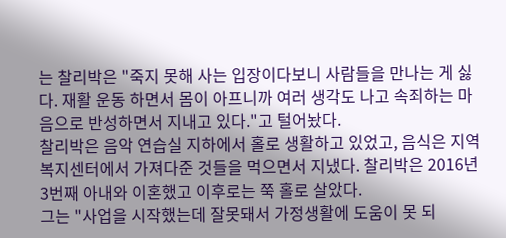는 찰리박은 "죽지 못해 사는 입장이다보니 사람들을 만나는 게 싫다. 재활 운동 하면서 몸이 아프니까 여러 생각도 나고 속죄하는 마음으로 반성하면서 지내고 있다."고 털어놨다.
찰리박은 음악 연습실 지하에서 홀로 생활하고 있었고, 음식은 지역복지센터에서 가져다준 것들을 먹으면서 지냈다. 찰리박은 2016년 3번째 아내와 이혼했고 이후로는 쭉 홀로 살았다.
그는 "사업을 시작했는데 잘못돼서 가정생활에 도움이 못 되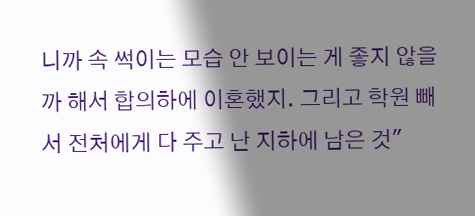니까 속 썩이는 모습 안 보이는 게 좋지 않을까 해서 합의하에 이혼했지. 그리고 학원 빼서 전처에게 다 주고 난 지하에 남은 것"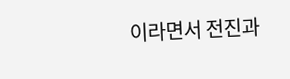이라면서 전진과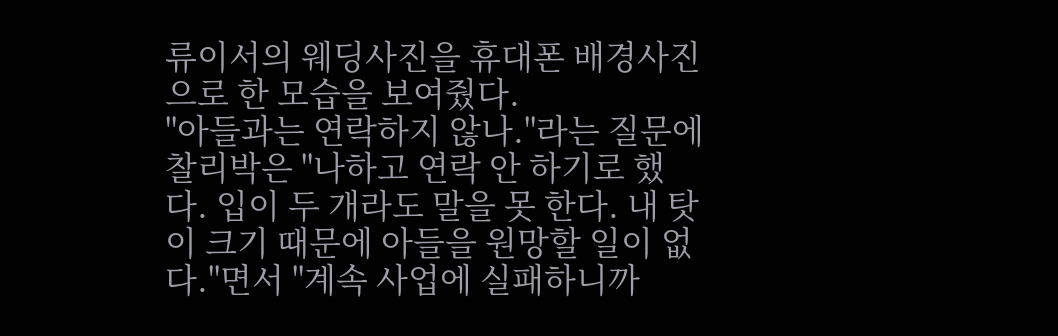류이서의 웨딩사진을 휴대폰 배경사진으로 한 모습을 보여줬다.
"아들과는 연락하지 않나."라는 질문에 찰리박은 "나하고 연락 안 하기로 했다. 입이 두 개라도 말을 못 한다. 내 탓이 크기 때문에 아들을 원망할 일이 없다."면서 "계속 사업에 실패하니까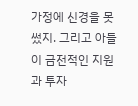가정에 신경을 못 썼지. 그리고 아들이 금전적인 지원과 투자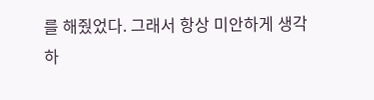를 해줬었다. 그래서 항상 미안하게 생각하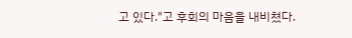고 있다."고 후회의 마음을 내비쳤다.